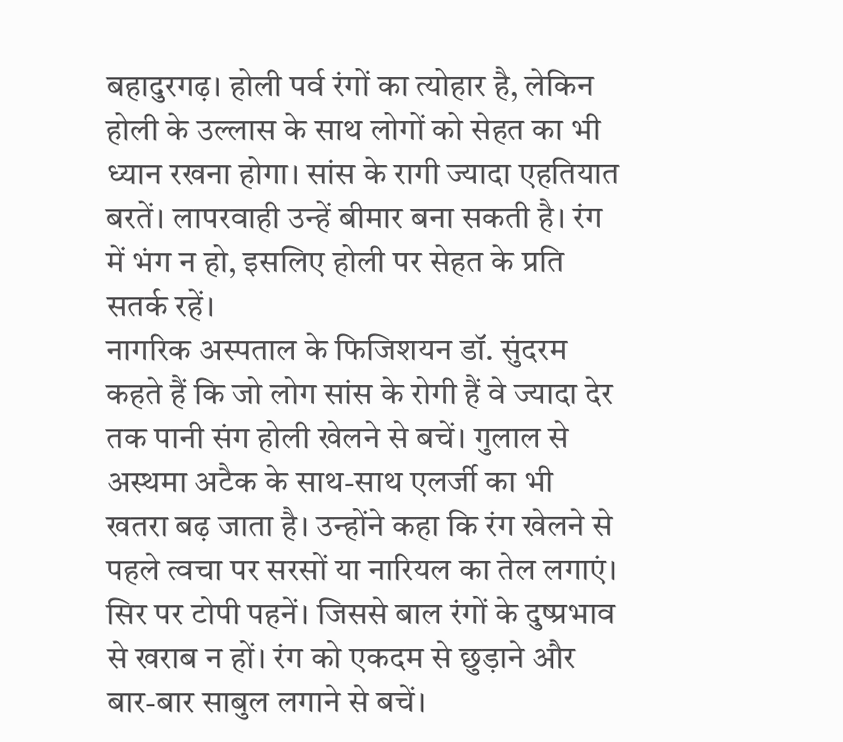बहादुरगढ़। होली पर्व रंगों का त्योहार है, लेकिन होली के उल्लास के साथ लोगों को सेहत का भी ध्यान रखना होगा। सांस के रागी ज्यादा एहतियात बरतें। लापरवाही उन्हें बीमार बना सकती है। रंग में भंग न हो, इसलिए होली पर सेहत के प्रति सतर्क रहें।
नागरिक अस्पताल के फिजिशयन डॉ. सुंदरम कहते हैं कि जो लोग सांस के रोगी हैं वे ज्यादा देर तक पानी संग होली खेलने से बचें। गुलाल से अस्थमा अटैक के साथ-साथ एलर्जी का भी खतरा बढ़ जाता है। उन्होंने कहा कि रंग खेलने से पहले त्वचा पर सरसों या नारियल का तेल लगाएं। सिर पर टोपी पहनें। जिससे बाल रंगों के दुष्प्रभाव से खराब न हों। रंग को एकदम से छुड़ाने और बार-बार साबुल लगाने से बचें।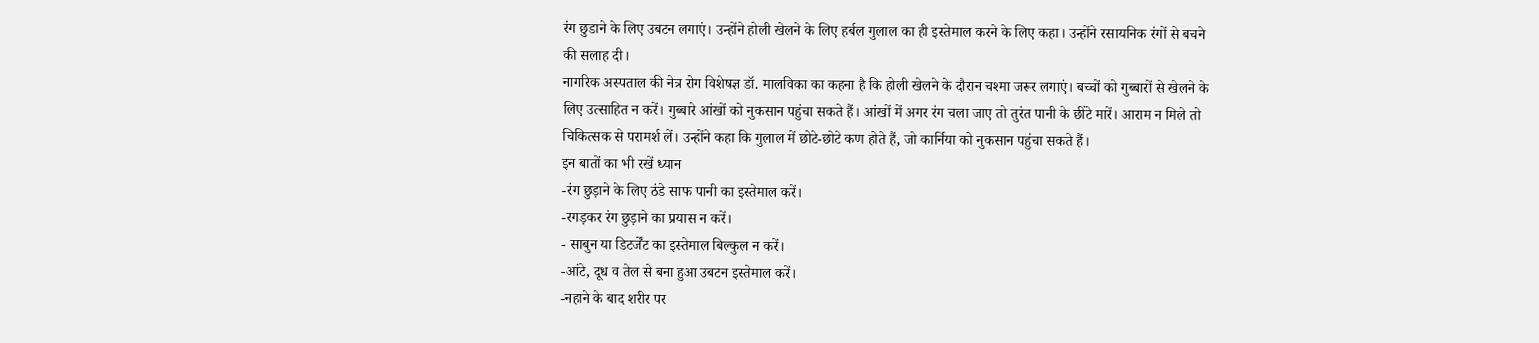रंग छुडाने के लिए उबटन लगाएं। उन्होंने होली खेलने के लिए हर्बल गुलाल का ही इस्तेमाल करने के लिए कहा। उन्होंने रसायनिक रंगों से बचने की सलाह दी।
नागरिक अस्पताल की नेत्र रोग विशेषज्ञ डॉ. मालविका का कहना है कि होली खेलने के दौरान चश्मा जरूर लगाएं। बच्चों को गुब्बारों से खेलने के लिए उत्साहित न करें। गुब्बारे आंखों को नुकसान पहुंचा सकते हैं। आंखों में अगर रंग चला जाए तो तुरंत पानी के छींटे मारें। आराम न मिले तो चिकित्सक से परामर्श लें। उन्होंने कहा कि गुलाल में छोटे-छोटे कण होते हैं, जो कार्निया को नुकसान पहुंचा सकते हैं।
इन बातों का भी रखें ध्यान
-रंग छुड़ाने के लिए ठंडे साफ पानी का इस्तेमाल करें।
-रगड़कर रंग छुड़ाने का प्रयास न करें।
- साबुन या डिटर्जेंट का इस्तेमाल बिल्कुल न करें।
-आंटे, दूध व तेल से बना हुआ उबटन इस्तेमाल करें।
-नहाने के बाद शरीर पर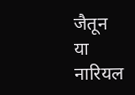जैतून या नारियल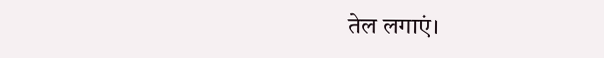तेल लगाएं।